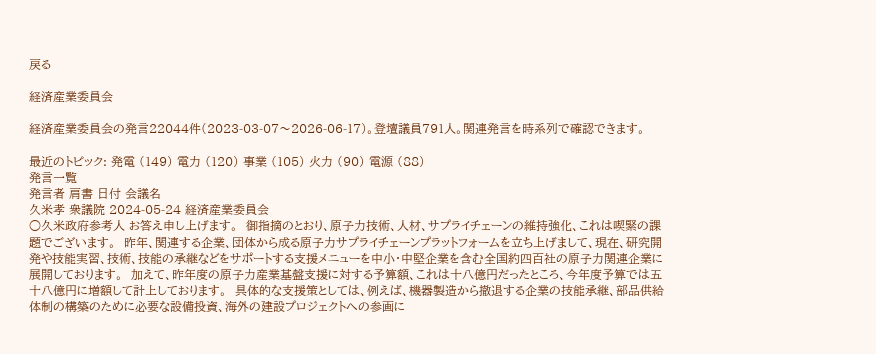戻る

経済産業委員会

経済産業委員会の発言22044件(2023-03-07〜2026-06-17)。登壇議員791人。関連発言を時系列で確認できます。

最近のトピック: 発電 (149) 電力 (120) 事業 (105) 火力 (90) 電源 (88)
発言一覧
発言者 肩書 日付 会議名
久米孝 衆議院 2024-05-24 経済産業委員会
○久米政府参考人 お答え申し上げます。  御指摘のとおり、原子力技術、人材、サプライチェーンの維持強化、これは喫緊の課題でございます。  昨年、関連する企業、団体から成る原子力サプライチェーンプラットフォームを立ち上げまして、現在、研究開発や技能実習、技術、技能の承継などをサポートする支援メニューを中小・中堅企業を含む全国約四百社の原子力関連企業に展開しております。  加えて、昨年度の原子力産業基盤支援に対する予算額、これは十八億円だったところ、今年度予算では五十八億円に増額して計上しております。  具体的な支援策としては、例えば、機器製造から撤退する企業の技能承継、部品供給体制の構築のために必要な設備投資、海外の建設プロジェクトへの参画に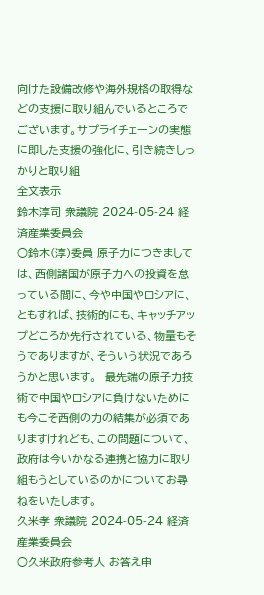向けた設備改修や海外規格の取得などの支援に取り組んでいるところでございます。サプライチェーンの実態に即した支援の強化に、引き続きしっかりと取り組
全文表示
鈴木淳司 衆議院 2024-05-24 経済産業委員会
○鈴木(淳)委員 原子力につきましては、西側諸国が原子力への投資を怠っている間に、今や中国やロシアに、ともすれば、技術的にも、キャッチアップどころか先行されている、物量もそうでありますが、そういう状況であろうかと思います。  最先端の原子力技術で中国やロシアに負けないためにも今こそ西側の力の結集が必須でありますけれども、この問題について、政府は今いかなる連携と協力に取り組もうとしているのかについてお尋ねをいたします。
久米孝 衆議院 2024-05-24 経済産業委員会
○久米政府参考人 お答え申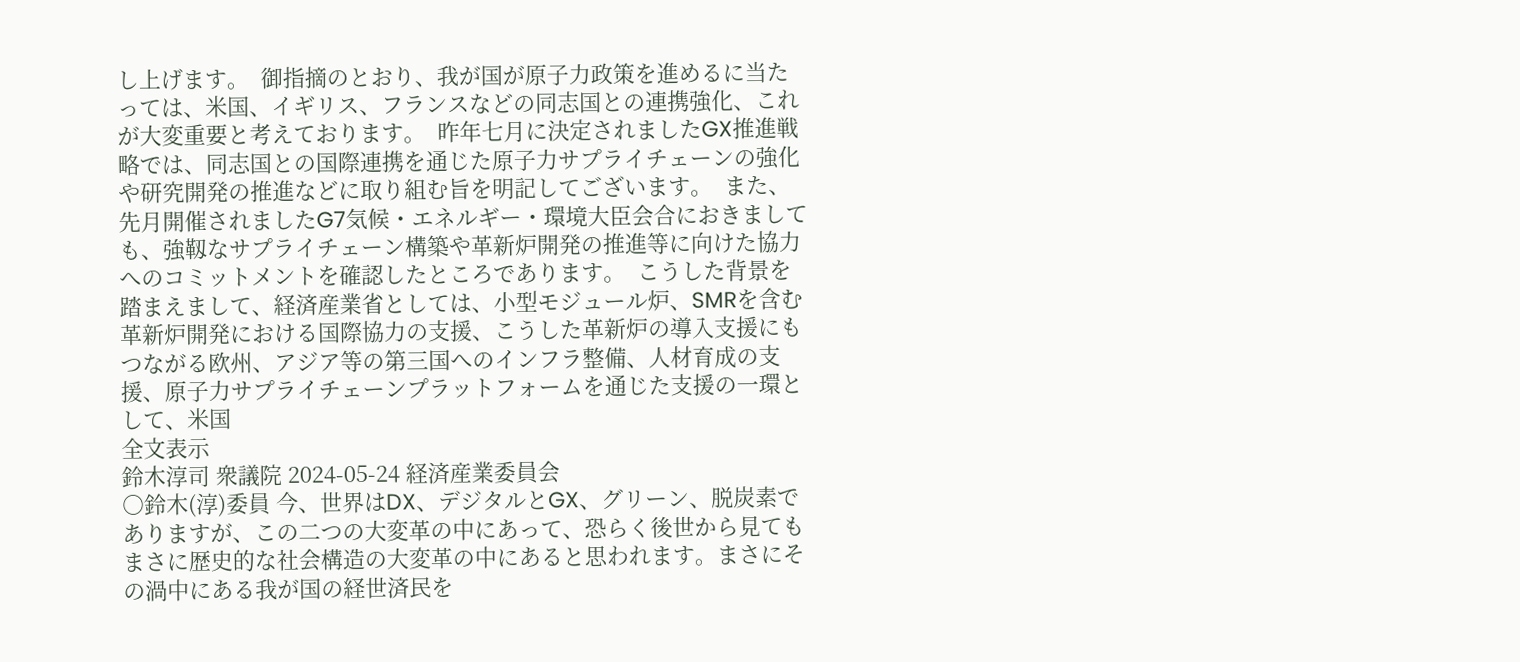し上げます。  御指摘のとおり、我が国が原子力政策を進めるに当たっては、米国、イギリス、フランスなどの同志国との連携強化、これが大変重要と考えております。  昨年七月に決定されましたGX推進戦略では、同志国との国際連携を通じた原子力サプライチェーンの強化や研究開発の推進などに取り組む旨を明記してございます。  また、先月開催されましたG7気候・エネルギー・環境大臣会合におきましても、強靱なサプライチェーン構築や革新炉開発の推進等に向けた協力へのコミットメントを確認したところであります。  こうした背景を踏まえまして、経済産業省としては、小型モジュール炉、SMRを含む革新炉開発における国際協力の支援、こうした革新炉の導入支援にもつながる欧州、アジア等の第三国へのインフラ整備、人材育成の支援、原子力サプライチェーンプラットフォームを通じた支援の一環として、米国
全文表示
鈴木淳司 衆議院 2024-05-24 経済産業委員会
○鈴木(淳)委員 今、世界はDX、デジタルとGX、グリーン、脱炭素でありますが、この二つの大変革の中にあって、恐らく後世から見てもまさに歴史的な社会構造の大変革の中にあると思われます。まさにその渦中にある我が国の経世済民を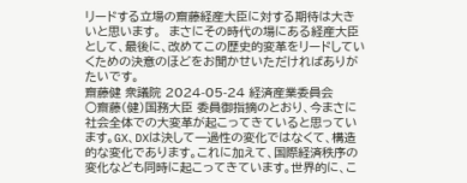リードする立場の齋藤経産大臣に対する期待は大きいと思います。  まさにその時代の場にある経産大臣として、最後に、改めてこの歴史的変革をリードしていくための決意のほどをお聞かせいただければありがたいです。
齋藤健 衆議院 2024-05-24 経済産業委員会
○齋藤(健)国務大臣 委員御指摘のとおり、今まさに社会全体での大変革が起こってきていると思っています。GX、DXは決して一過性の変化ではなくて、構造的な変化であります。これに加えて、国際経済秩序の変化なども同時に起こってきています。世界的に、こ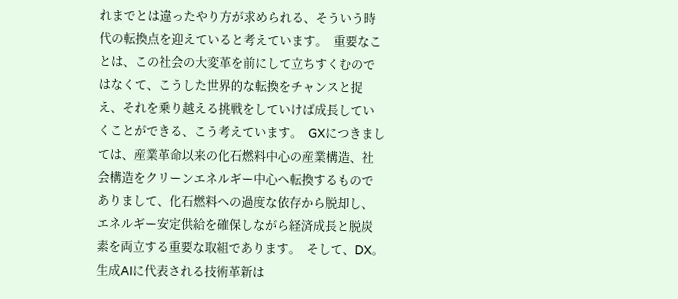れまでとは違ったやり方が求められる、そういう時代の転換点を迎えていると考えています。  重要なことは、この社会の大変革を前にして立ちすくむのではなくて、こうした世界的な転換をチャンスと捉え、それを乗り越える挑戦をしていけば成長していくことができる、こう考えています。  GXにつきましては、産業革命以来の化石燃料中心の産業構造、社会構造をクリーンエネルギー中心へ転換するものでありまして、化石燃料への過度な依存から脱却し、エネルギー安定供給を確保しながら経済成長と脱炭素を両立する重要な取組であります。  そして、DX。生成AIに代表される技術革新は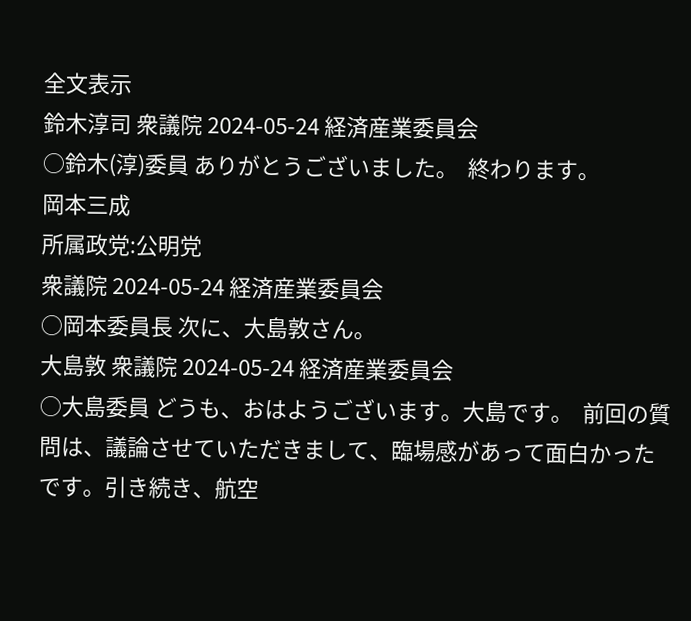全文表示
鈴木淳司 衆議院 2024-05-24 経済産業委員会
○鈴木(淳)委員 ありがとうございました。  終わります。
岡本三成
所属政党:公明党
衆議院 2024-05-24 経済産業委員会
○岡本委員長 次に、大島敦さん。
大島敦 衆議院 2024-05-24 経済産業委員会
○大島委員 どうも、おはようございます。大島です。  前回の質問は、議論させていただきまして、臨場感があって面白かったです。引き続き、航空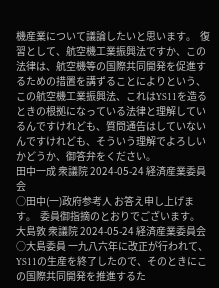機産業について議論したいと思います。  復習として、航空機工業振興法ですか、この法律は、航空機等の国際共同開発を促進するための措置を講ずることによりという、この航空機工業振興法、これはYS11を造るときの根拠になっている法律と理解しているんですけれども、質問通告はしていないんですけれども、そういう理解でよろしいかどうか、御答弁をください。
田中一成 衆議院 2024-05-24 経済産業委員会
○田中(一)政府参考人 お答え申し上げます。  委員御指摘のとおりでございます。
大島敦 衆議院 2024-05-24 経済産業委員会
○大島委員 一九八六年に改正が行われて、YS11の生産を終了したので、そのときにこの国際共同開発を推進するた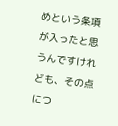めという条項が入ったと思うんですけれども、その点につ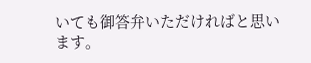いても御答弁いただければと思います。